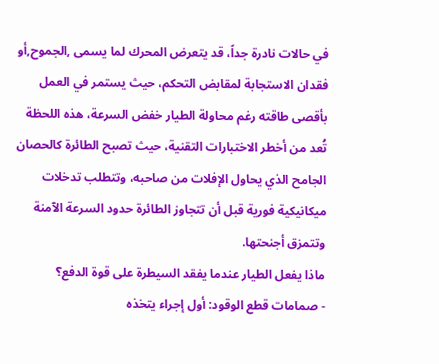في حالات نادرة جداً، قد يتعرض المحرك لما يسمى ,الجموح,أو فقدان الاستجابة لمقابض التحكم، حيث يستمر في العمل بأقصى طاقته رغم محاولة الطيار خفض السرعة، هذه اللحظة تُعد من أخطر الاختبارات التقنية، حيث تصبح الطائرة كالحصان الجامح الذي يحاول الإفلات من صاحبه، وتتطلب تدخلات ميكانيكية فورية قبل أن تتجاوز الطائرة حدود السرعة الآمنة وتتمزق أجنحتها.
ماذا يفعل الطيار عندما يفقد السيطرة على قوة الدفع؟
- صمامات قطع الوقود: أول إجراء يتخذه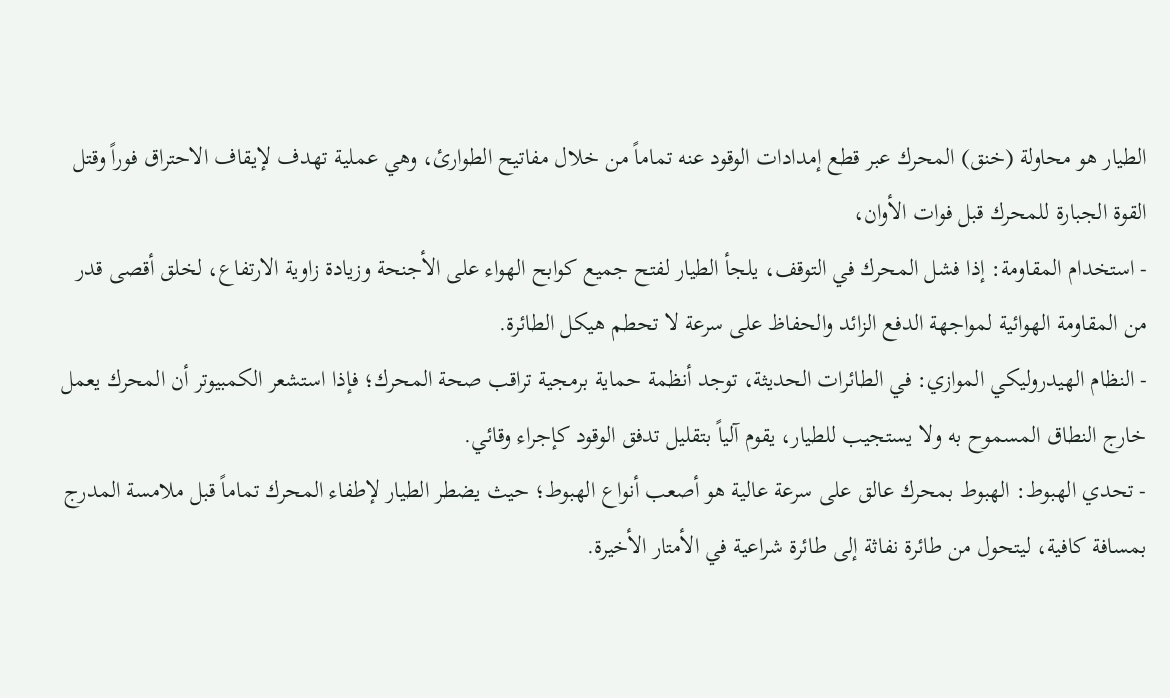الطيار هو محاولة (خنق) المحرك عبر قطع إمدادات الوقود عنه تماماً من خلال مفاتيح الطوارئ، وهي عملية تهدف لإيقاف الاحتراق فوراً وقتل القوة الجبارة للمحرك قبل فوات الأوان،
- استخدام المقاومة: إذا فشل المحرك في التوقف، يلجأ الطيار لفتح جميع كوابح الهواء على الأجنحة وزيادة زاوية الارتفاع، لخلق أقصى قدر من المقاومة الهوائية لمواجهة الدفع الزائد والحفاظ على سرعة لا تحطم هيكل الطائرة.
- النظام الهيدروليكي الموازي: في الطائرات الحديثة، توجد أنظمة حماية برمجية تراقب صحة المحرك؛ فإذا استشعر الكمبيوتر أن المحرك يعمل خارج النطاق المسموح به ولا يستجيب للطيار، يقوم آلياً بتقليل تدفق الوقود كإجراء وقائي.
- تحدي الهبوط: الهبوط بمحرك عالق على سرعة عالية هو أصعب أنواع الهبوط؛ حيث يضطر الطيار لإطفاء المحرك تماماً قبل ملامسة المدرج بمسافة كافية، ليتحول من طائرة نفاثة إلى طائرة شراعية في الأمتار الأخيرة.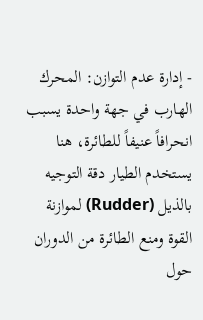- إدارة عدم التوازن: المحرك الهارب في جهة واحدة يسبب انحرافاً عنيفاً للطائرة، هنا يستخدم الطيار دقة التوجيه بالذيل (Rudder) لموازنة القوة ومنع الطائرة من الدوران حول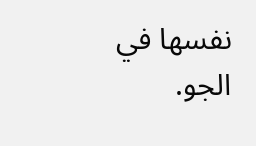نفسها في الجو.